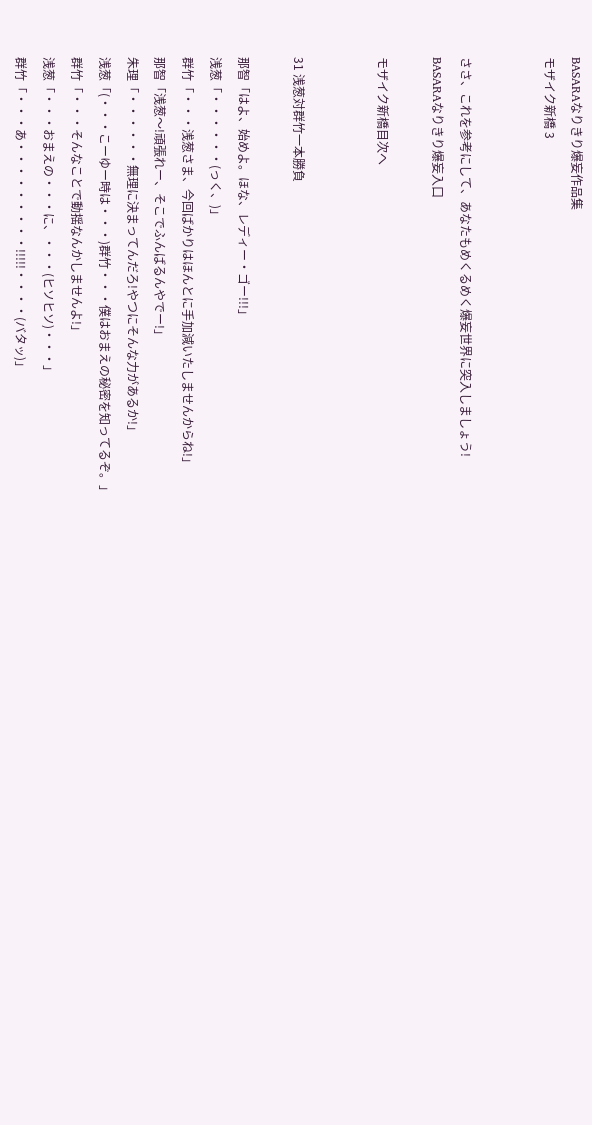BASARAなりきり爆妄作品集
モザイク新橋 3


ささ、これを参考にして、あなたもめくるめく爆妄世界に突入しましょう!
BASARAなりきり爆妄入口

モザイク新橋目次へ


31 浅葱対群竹一本勝負

那智「はよ、始めよ。ほな、レディー・ゴー!!!」
浅葱「・・・・・・(っく、)」
群竹「・・・浅葱さま、今回ばかりはほんとに手加減いたしませんからね!」
那智「浅葱〜!頑張れー、そこでふんばるんやでー!」
朱理「・・・・・・無理に決まってんだろ!やつにそんな力があるか!」
浅葱「(・・・こーゆー時は・・・)群竹・・・僕はおまえの秘密を知ってるぞ。」
群竹「・・・そんなことで動揺なんかしませんよ!」
浅葱「・・・おまえの・・・に、・・・(ヒソヒソ)・・・」
群竹「・・・あ・・・・・・・・・!!!!!・・・・(バタッ)」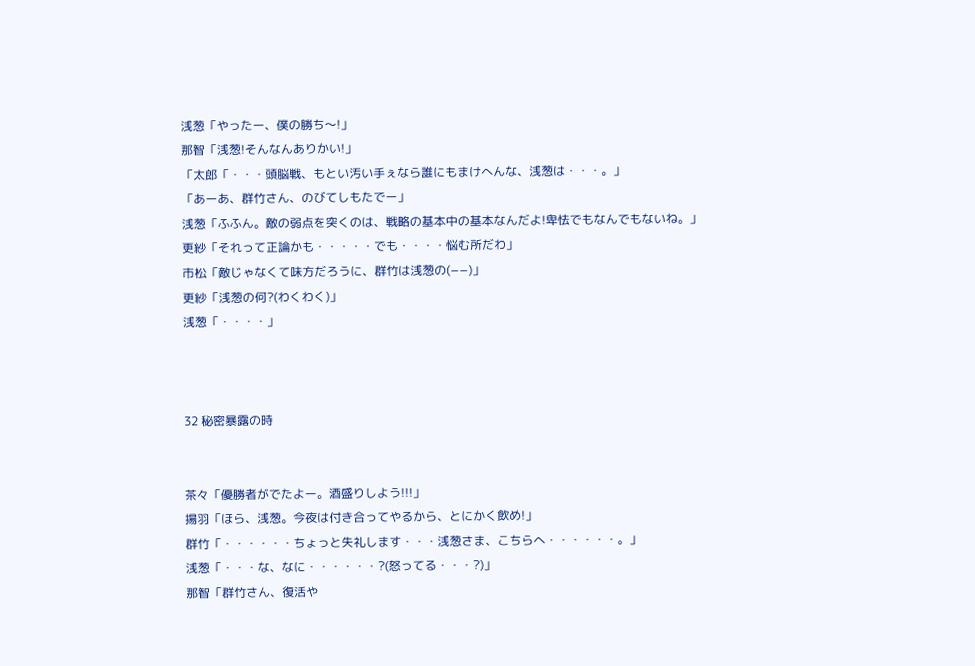浅葱「やったー、僕の勝ち〜!」
那智「浅葱!そんなんありかい!」
「太郎「・・・頭脳戦、もとい汚い手ぇなら誰にもまけへんな、浅葱は・・・。」
「あーあ、群竹さん、のびてしもたでー」
浅葱「ふふん。敵の弱点を突くのは、戦略の基本中の基本なんだよ!卑怯でもなんでもないね。」
更紗「それって正論かも・・・・・でも・・・・悩む所だわ」
市松「敵じゃなくて味方だろうに、群竹は浅葱の(−−)」
更紗「浅葱の何?(わくわく)」
浅葱「・・・・」



32 秘密暴露の時


茶々「優勝者がでたよー。酒盛りしよう!!!」
揚羽「ほら、浅葱。今夜は付き合ってやるから、とにかく飲め!」
群竹「・・・・・・ちょっと失礼します・・・浅葱さま、こちらへ・・・・・・。」
浅葱「・・・な、なに・・・・・・?(怒ってる・・・?)」
那智「群竹さん、復活や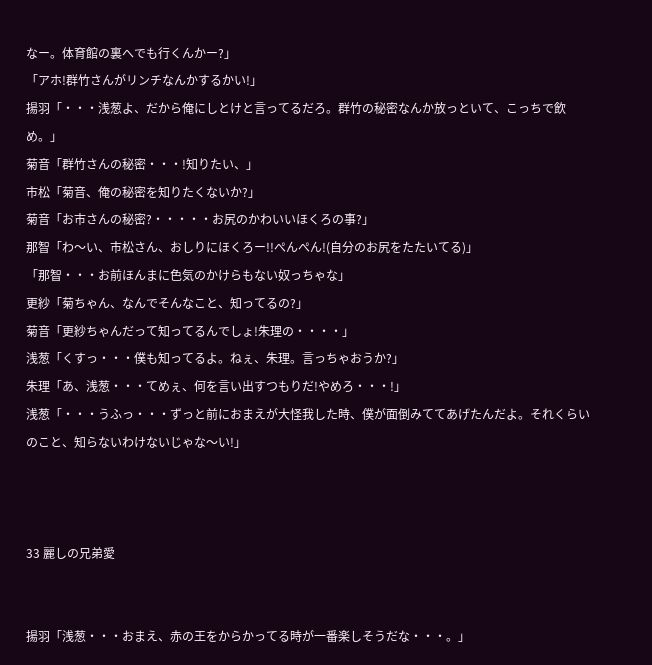なー。体育館の裏へでも行くんかー?」
「アホ!群竹さんがリンチなんかするかい!」
揚羽「・・・浅葱よ、だから俺にしとけと言ってるだろ。群竹の秘密なんか放っといて、こっちで飲め。」
菊音「群竹さんの秘密・・・!知りたい、」
市松「菊音、俺の秘密を知りたくないか?」
菊音「お市さんの秘密?・・・・・お尻のかわいいほくろの事?」
那智「わ〜い、市松さん、おしりにほくろー!!ぺんぺん!(自分のお尻をたたいてる)」
「那智・・・お前ほんまに色気のかけらもない奴っちゃな」
更紗「菊ちゃん、なんでそんなこと、知ってるの?」
菊音「更紗ちゃんだって知ってるんでしょ!朱理の・・・・」
浅葱「くすっ・・・僕も知ってるよ。ねぇ、朱理。言っちゃおうか?」
朱理「あ、浅葱・・・てめぇ、何を言い出すつもりだ!やめろ・・・!」
浅葱「・・・うふっ・・・ずっと前におまえが大怪我した時、僕が面倒みててあげたんだよ。それくらいのこと、知らないわけないじゃな〜い!」



33 麗しの兄弟愛


揚羽「浅葱・・・おまえ、赤の王をからかってる時が一番楽しそうだな・・・。」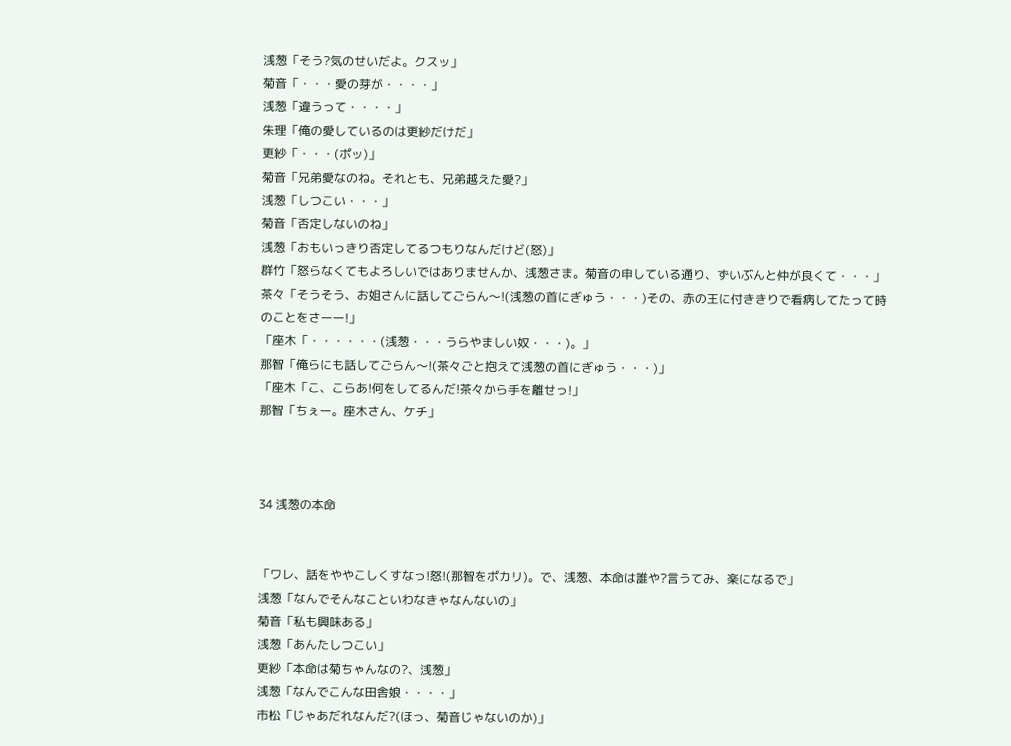浅葱「そう?気のせいだよ。クスッ」
菊音「・・・愛の芽が・・・・」
浅葱「違うって・・・・」
朱理「俺の愛しているのは更紗だけだ」
更紗「・・・(ポッ)」
菊音「兄弟愛なのね。それとも、兄弟越えた愛?」
浅葱「しつこい・・・」
菊音「否定しないのね」
浅葱「おもいっきり否定してるつもりなんだけど(怒)」
群竹「怒らなくてもよろしいではありませんか、浅葱さま。菊音の申している通り、ずいぶんと仲が良くて・・・」
茶々「そうそう、お姐さんに話してごらん〜!(浅葱の首にぎゅう・・・)その、赤の王に付ききりで看病してたって時のことをさーー!」
「座木「・・・・・・(浅葱・・・うらやましい奴・・・)。」
那智「俺らにも話してごらん〜!(茶々ごと抱えて浅葱の首にぎゅう・・・)」
「座木「こ、こらあ!何をしてるんだ!茶々から手を離せっ!」
那智「ちぇー。座木さん、ケチ」



34 浅葱の本命


「ワレ、話をややこしくすなっ!怒!(那智をポカリ)。で、浅葱、本命は誰や?言うてみ、楽になるで」
浅葱「なんでそんなこといわなきゃなんないの」
菊音「私も興味ある」
浅葱「あんたしつこい」
更紗「本命は菊ちゃんなの?、浅葱」
浅葱「なんでこんな田舎娘・・・・」
市松「じゃあだれなんだ?(ほっ、菊音じゃないのか)」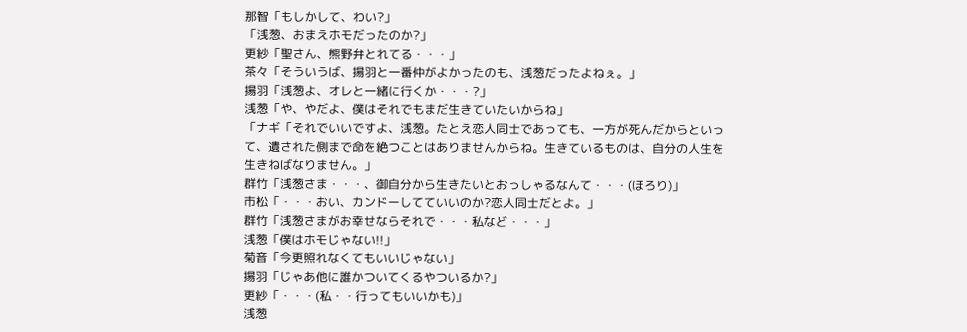那智「もしかして、わい?」
「浅葱、おまえホモだったのか?」
更紗「聖さん、熊野弁とれてる・・・」
茶々「そういうば、揚羽と一番仲がよかったのも、浅葱だったよねぇ。」
揚羽「浅葱よ、オレと一緒に行くか・・・?」
浅葱「や、やだよ、僕はそれでもまだ生きていたいからね」
「ナギ「それでいいですよ、浅葱。たとえ恋人同士であっても、一方が死んだからといって、遺された側まで命を絶つことはありませんからね。生きているものは、自分の人生を生きねばなりません。」
群竹「浅葱さま・・・、御自分から生きたいとおっしゃるなんて・・・(ほろり)」
市松「・・・おい、カンドーしてていいのか?恋人同士だとよ。」
群竹「浅葱さまがお幸せならそれで・・・私など・・・」
浅葱「僕はホモじゃない!!」
菊音「今更照れなくてもいいじゃない」
揚羽「じゃあ他に誰かついてくるやついるか?」
更紗「・・・(私・・行ってもいいかも)」
浅葱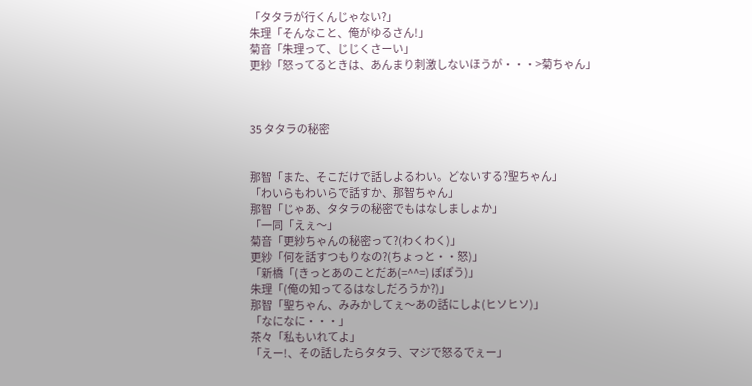「タタラが行くんじゃない?」
朱理「そんなこと、俺がゆるさん!」
菊音「朱理って、じじくさーい」
更紗「怒ってるときは、あんまり刺激しないほうが・・・>菊ちゃん」



35 タタラの秘密


那智「また、そこだけで話しよるわい。どないする?聖ちゃん」
「わいらもわいらで話すか、那智ちゃん」
那智「じゃあ、タタラの秘密でもはなしましょか」
「一同「えぇ〜」
菊音「更紗ちゃんの秘密って?(わくわく)」
更紗「何を話すつもりなの?(ちょっと・・怒)」
「新橋「(きっとあのことだあ(=^^=) ぽぽう)」
朱理「(俺の知ってるはなしだろうか?)」
那智「聖ちゃん、みみかしてぇ〜あの話にしよ(ヒソヒソ)」
「なになに・・・」
茶々「私もいれてよ」
「えー!、その話したらタタラ、マジで怒るでぇー」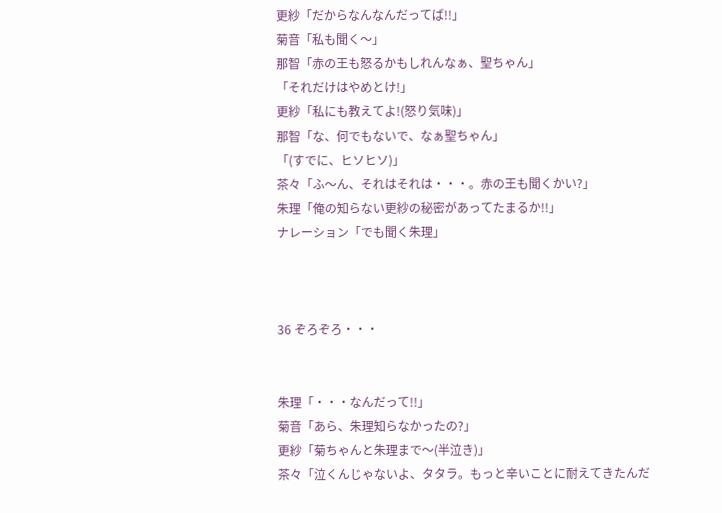更紗「だからなんなんだってば!!」
菊音「私も聞く〜」
那智「赤の王も怒るかもしれんなぁ、聖ちゃん」
「それだけはやめとけ!」
更紗「私にも教えてよ!(怒り気味)」
那智「な、何でもないで、なぁ聖ちゃん」
「(すでに、ヒソヒソ)」
茶々「ふ〜ん、それはそれは・・・。赤の王も聞くかい?」
朱理「俺の知らない更紗の秘密があってたまるか!!」
ナレーション「でも聞く朱理」



36 ぞろぞろ・・・


朱理「・・・なんだって!!」
菊音「あら、朱理知らなかったの?」
更紗「菊ちゃんと朱理まで〜(半泣き)」
茶々「泣くんじゃないよ、タタラ。もっと辛いことに耐えてきたんだ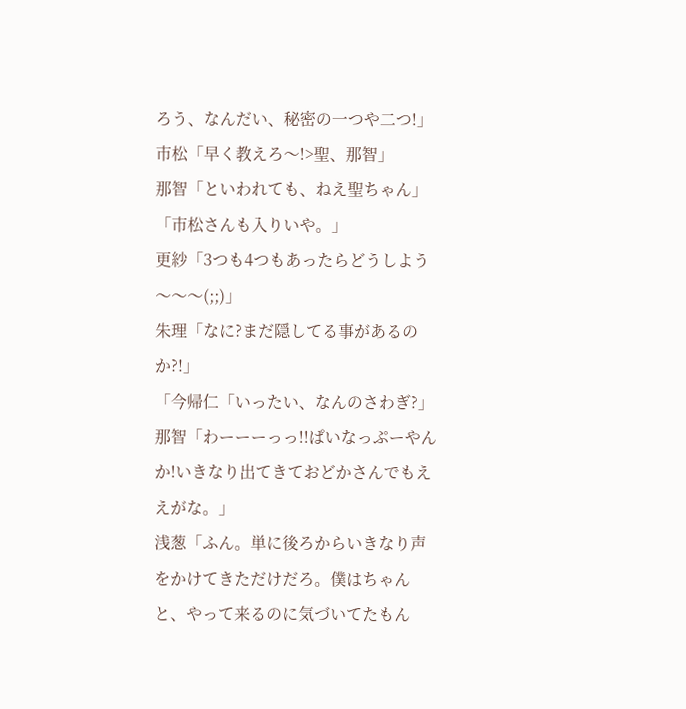ろう、なんだい、秘密の一つや二つ!」
市松「早く教えろ〜!>聖、那智」
那智「といわれても、ねえ聖ちゃん」
「市松さんも入りいや。」
更紗「3つも4つもあったらどうしよう〜〜〜(;;)」
朱理「なに?まだ隠してる事があるのか?!」
「今帰仁「いったい、なんのさわぎ?」
那智「わーーーっっ!!ぱいなっぷーやんか!いきなり出てきておどかさんでもええがな。」
浅葱「ふん。単に後ろからいきなり声をかけてきただけだろ。僕はちゃんと、やって来るのに気づいてたもん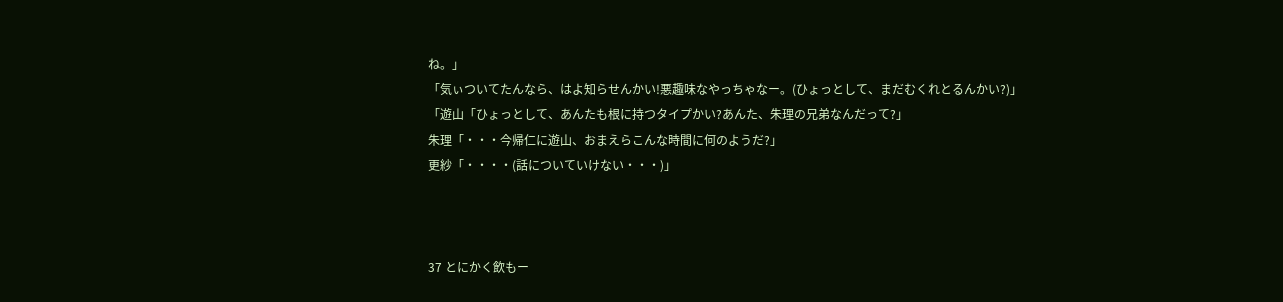ね。」
「気ぃついてたんなら、はよ知らせんかい!悪趣味なやっちゃなー。(ひょっとして、まだむくれとるんかい?)」
「遊山「ひょっとして、あんたも根に持つタイプかい?あんた、朱理の兄弟なんだって?」
朱理「・・・今帰仁に遊山、おまえらこんな時間に何のようだ?」
更紗「・・・・(話についていけない・・・)」



37 とにかく飲もー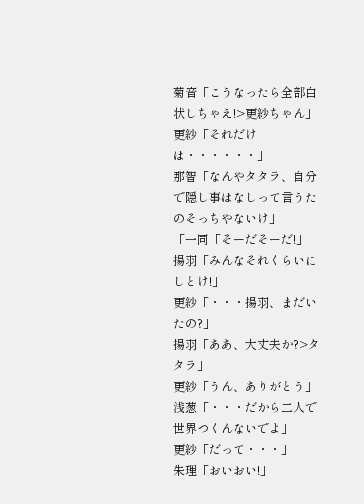菊音「こうなったら全部白状しちゃえ!>更紗ちゃん」
更紗「それだけは・・・・・・」
那智「なんやタタラ、自分で隠し事はなしって言うたのそっちやないけ」
「一同「そーだそーだ!」
揚羽「みんなそれくらいにしとけ!」
更紗「・・・揚羽、まだいたの?」
揚羽「ああ、大丈夫か?>タタラ」
更紗「うん、ありがとう」
浅葱「・・・だから二人で世界つくんないでよ」
更紗「だって・・・」
朱理「おいおい!」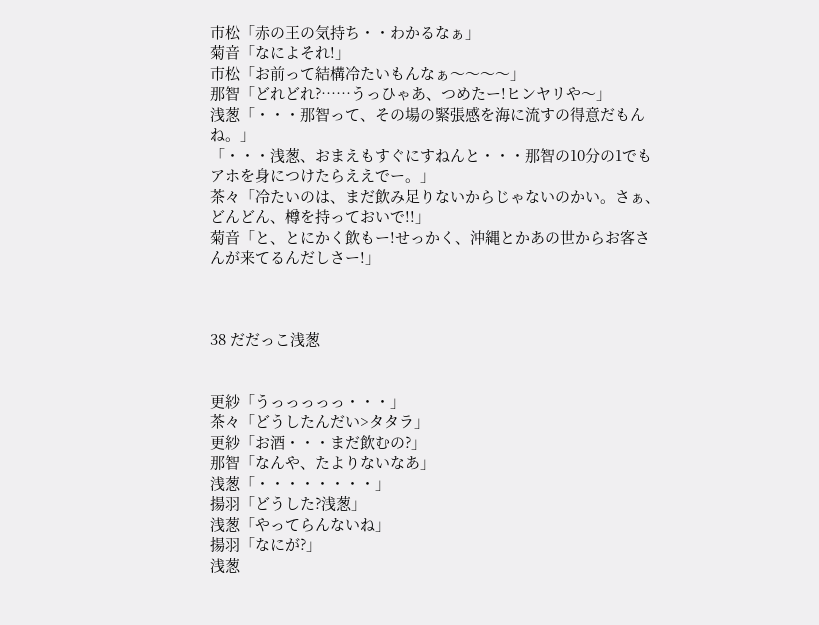市松「赤の王の気持ち・・わかるなぁ」
菊音「なによそれ!」
市松「お前って結構冷たいもんなぁ〜〜〜〜」
那智「どれどれ?……うっひゃあ、つめたー!ヒンヤリや〜」
浅葱「・・・那智って、その場の緊張感を海に流すの得意だもんね。」
「・・・浅葱、おまえもすぐにすねんと・・・那智の10分の1でもアホを身につけたらええでー。」
茶々「冷たいのは、まだ飲み足りないからじゃないのかい。さぁ、どんどん、樽を持っておいで!!」
菊音「と、とにかく飲もー!せっかく、沖縄とかあの世からお客さんが来てるんだしさー!」



38 だだっこ浅葱


更紗「うっっっっっ・・・」
茶々「どうしたんだい>タタラ」
更紗「お酒・・・まだ飲むの?」
那智「なんや、たよりないなあ」
浅葱「・・・・・・・・」
揚羽「どうした?浅葱」
浅葱「やってらんないね」
揚羽「なにが?」
浅葱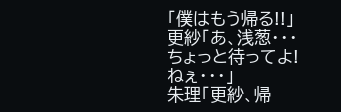「僕はもう帰る!!」
更紗「あ、浅葱・・・ちょっと待ってよ!ねぇ・・・」
朱理「更紗、帰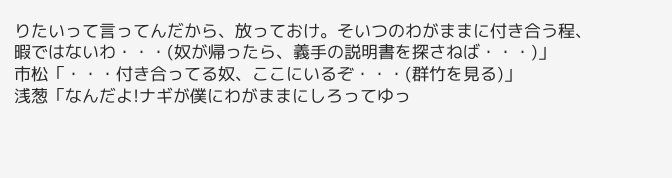りたいって言ってんだから、放っておけ。そいつのわがままに付き合う程、暇ではないわ・・・(奴が帰ったら、義手の説明書を探さねば・・・)」
市松「・・・付き合ってる奴、ここにいるぞ・・・(群竹を見る)」
浅葱「なんだよ!ナギが僕にわがままにしろってゆっ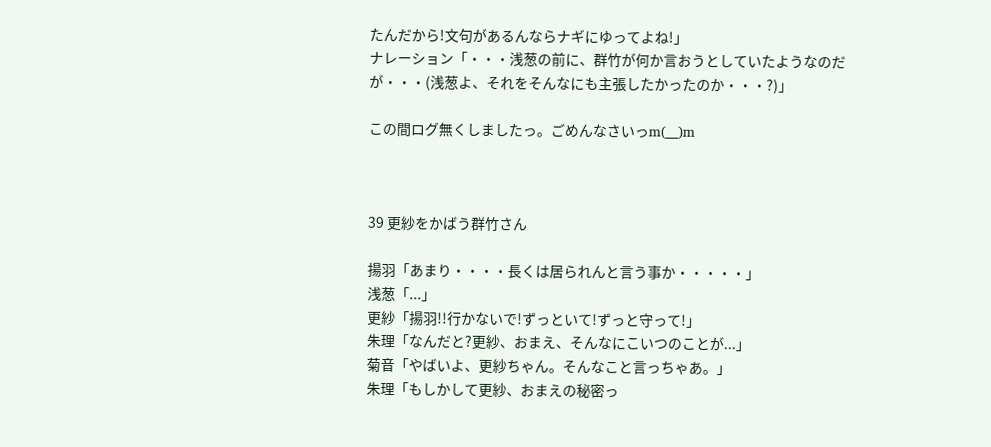たんだから!文句があるんならナギにゆってよね!」
ナレーション「・・・浅葱の前に、群竹が何か言おうとしていたようなのだが・・・(浅葱よ、それをそんなにも主張したかったのか・・・?)」

この間ログ無くしましたっ。ごめんなさいっm(__)m



39 更紗をかばう群竹さん

揚羽「あまり・・・・長くは居られんと言う事か・・・・・」
浅葱「...」
更紗「揚羽!!行かないで!ずっといて!ずっと守って!」
朱理「なんだと?更紗、おまえ、そんなにこいつのことが...」
菊音「やばいよ、更紗ちゃん。そんなこと言っちゃあ。」
朱理「もしかして更紗、おまえの秘密っ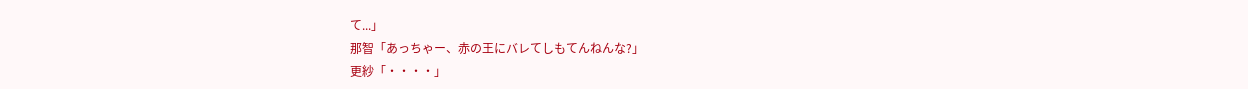て...」
那智「あっちゃー、赤の王にバレてしもてんねんな?」
更紗「・・・・」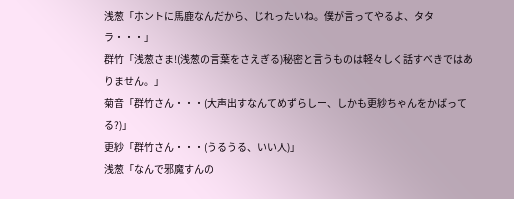浅葱「ホントに馬鹿なんだから、じれったいね。僕が言ってやるよ、タタラ・・・」
群竹「浅葱さま!(浅葱の言葉をさえぎる)秘密と言うものは軽々しく話すべきではありません。」
菊音「群竹さん・・・(大声出すなんてめずらしー、しかも更紗ちゃんをかばってる?)」
更紗「群竹さん・・・(うるうる、いい人)」
浅葱「なんで邪魔すんの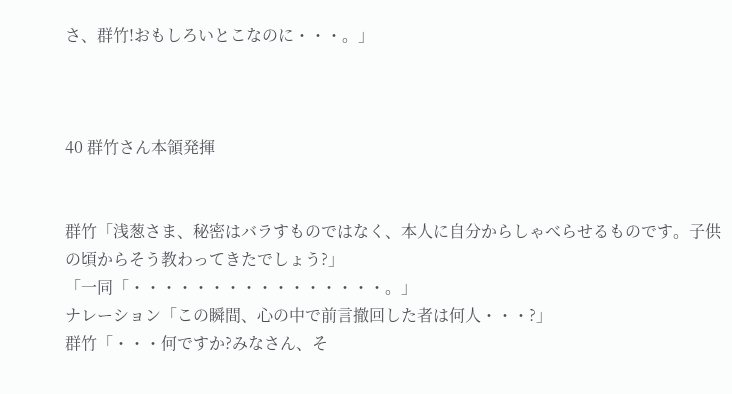さ、群竹!おもしろいとこなのに・・・。」



40 群竹さん本領発揮


群竹「浅葱さま、秘密はバラすものではなく、本人に自分からしゃべらせるものです。子供の頃からそう教わってきたでしょう?」
「一同「・・・・・・・・・・・・・・・・。」
ナレーション「この瞬間、心の中で前言撤回した者は何人・・・?」
群竹「・・・何ですか?みなさん、そ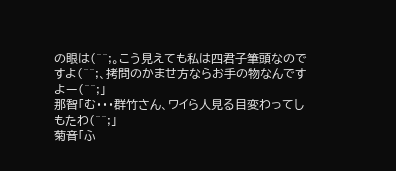の眼は(^^;。こう見えても私は四君子筆頭なのですよ(^^;、拷問のかませ方ならお手の物なんですよー(^^;」
那智「む・・・群竹さん、ワイら人見る目変わってしもたわ(^^;」
菊音「ふ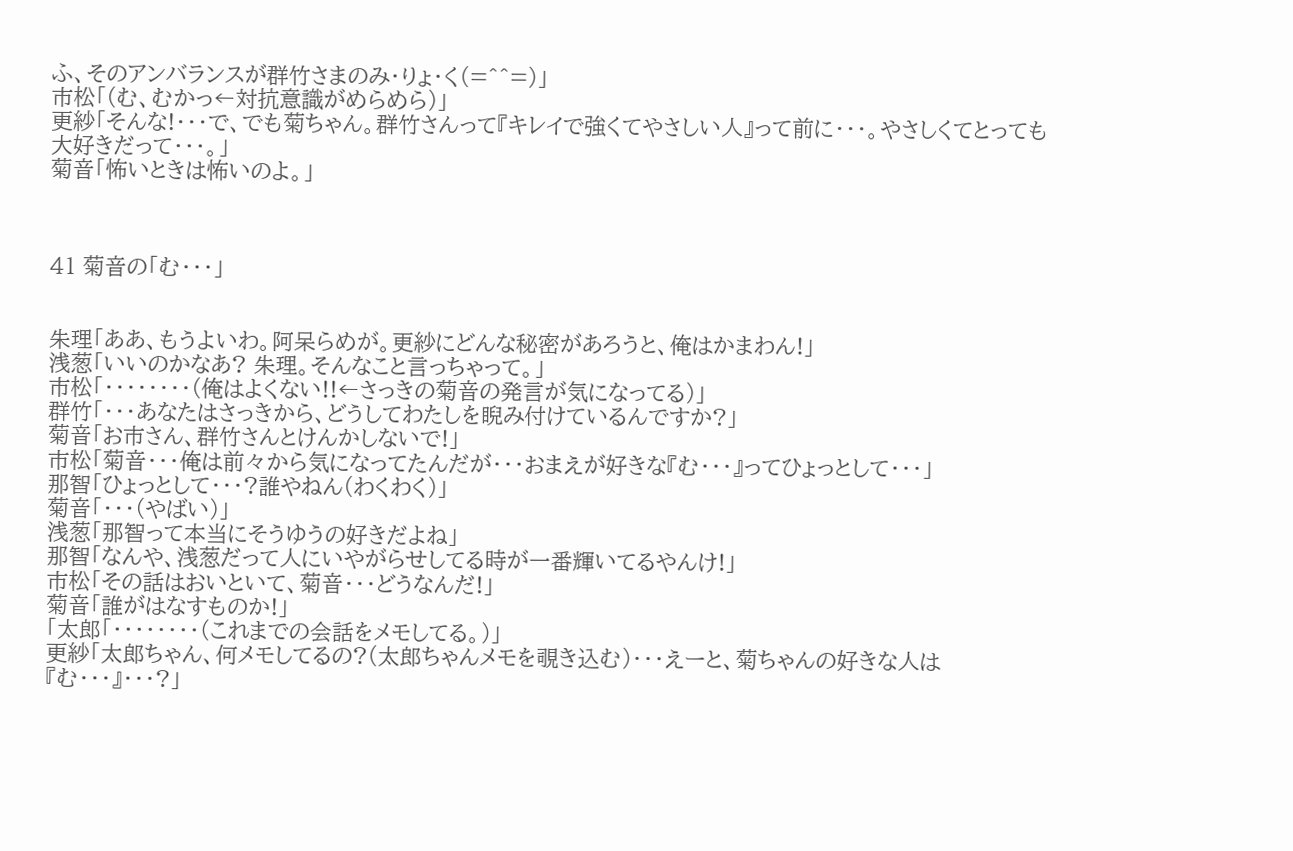ふ、そのアンバランスが群竹さまのみ・りょ・く(=^^=)」
市松「(む、むかっ←対抗意識がめらめら)」
更紗「そんな!・・・で、でも菊ちゃん。群竹さんって『キレイで強くてやさしい人』って前に・・・。やさしくてとっても大好きだって・・・。」
菊音「怖いときは怖いのよ。」



41 菊音の「む・・・」


朱理「ああ、もうよいわ。阿呆らめが。更紗にどんな秘密があろうと、俺はかまわん!」
浅葱「いいのかなあ? 朱理。そんなこと言っちゃって。」
市松「・・・・・・・・(俺はよくない!!←さっきの菊音の発言が気になってる)」
群竹「・・・あなたはさっきから、どうしてわたしを睨み付けているんですか?」
菊音「お市さん、群竹さんとけんかしないで!」
市松「菊音・・・俺は前々から気になってたんだが・・・おまえが好きな『む・・・』ってひょっとして・・・」
那智「ひょっとして・・・?誰やねん(わくわく)」
菊音「・・・(やばい)」
浅葱「那智って本当にそうゆうの好きだよね」
那智「なんや、浅葱だって人にいやがらせしてる時が一番輝いてるやんけ!」
市松「その話はおいといて、菊音・・・どうなんだ!」
菊音「誰がはなすものか!」
「太郎「・・・・・・・・(これまでの会話をメモしてる。)」
更紗「太郎ちゃん、何メモしてるの?(太郎ちゃんメモを覗き込む)・・・えーと、菊ちゃんの好きな人は『む・・・』・・・?」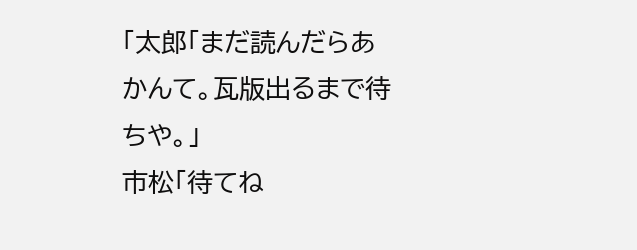「太郎「まだ読んだらあかんて。瓦版出るまで待ちや。」
市松「待てね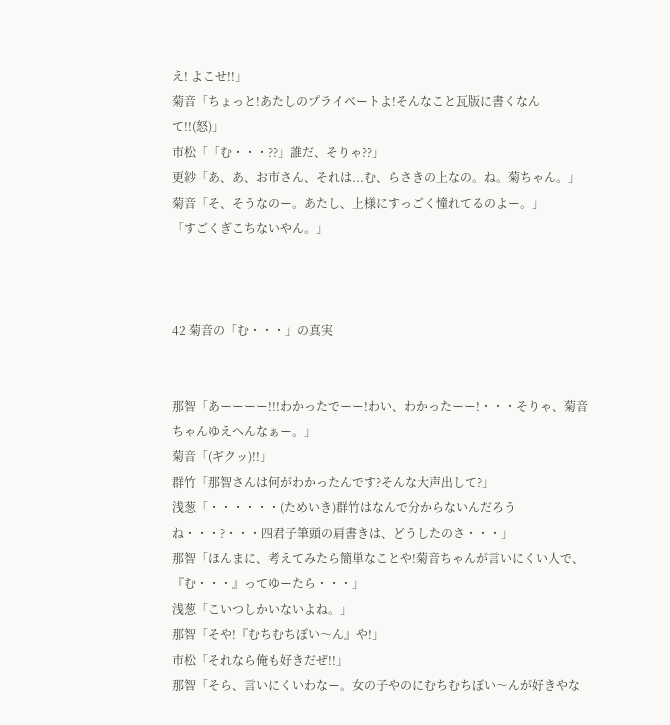え! よこせ!!」
菊音「ちょっと!あたしのプライベートよ!そんなこと瓦版に書くなんて!!(怒)」
市松「「む・・・??」誰だ、そりゃ??」
更紗「あ、あ、お市さん、それは...む、らさきの上なの。ね。菊ちゃん。」
菊音「そ、そうなのー。あたし、上様にすっごく憧れてるのよー。」
「すごくぎこちないやん。」



42 菊音の「む・・・」の真実


那智「あーーーー!!!わかったでーー!わい、わかったーー!・・・そりゃ、菊音ちゃんゆえへんなぁー。」
菊音「(ギクッ)!!」
群竹「那智さんは何がわかったんです?そんな大声出して?」
浅葱「・・・・・・(ためいき)群竹はなんで分からないんだろうね・・・?・・・四君子筆頭の肩書きは、どうしたのさ・・・」
那智「ほんまに、考えてみたら簡単なことや!菊音ちゃんが言いにくい人で、『む・・・』ってゆーたら・・・」
浅葱「こいつしかいないよね。」
那智「そや!『むちむちぼい〜ん』や!」
市松「それなら俺も好きだぜ!!」
那智「そら、言いにくいわなー。女の子やのにむちむちぼい〜んが好きやな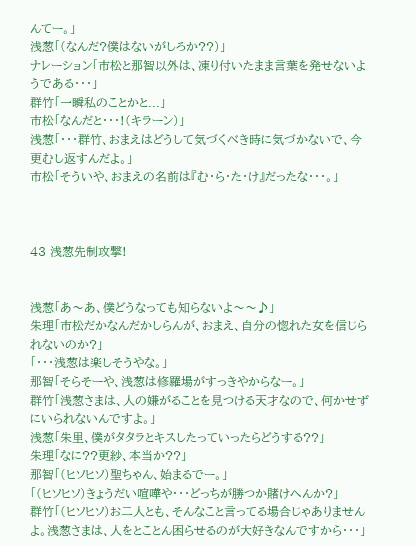んてー。」
浅葱「(なんだ?僕はないがしろか??)」
ナレーション「市松と那智以外は、凍り付いたまま言葉を発せないようである・・・」
群竹「一瞬私のことかと...」
市松「なんだと・・・!(キラーン)」
浅葱「・・・群竹、おまえはどうして気づくべき時に気づかないで、今更むし返すんだよ。」
市松「そういや、おまえの名前は『む・ら・た・け』だったな・・・。」



43 浅葱先制攻撃!


浅葱「あ〜あ、僕どうなっても知らないよ〜〜♪」
朱理「市松だかなんだかしらんが、おまえ、自分の惚れた女を信じられないのか?」
「・・・浅葱は楽しそうやな。」
那智「そらそーや、浅葱は修羅場がすっきやからなー。」
群竹「浅葱さまは、人の嫌がることを見つける天才なので、何かせずにいられないんですよ。」
浅葱「朱里、僕がタタラとキスしたっていったらどうする??」
朱理「なに??更紗、本当か??」
那智「(ヒソヒソ)聖ちゃん、始まるでー。」
「(ヒソヒソ)きょうだい喧嘩や・・・どっちが勝つか賭けへんか?」
群竹「(ヒソヒソ)お二人とも、そんなこと言ってる場合じゃありませんよ。浅葱さまは、人をとことん困らせるのが大好きなんですから・・・」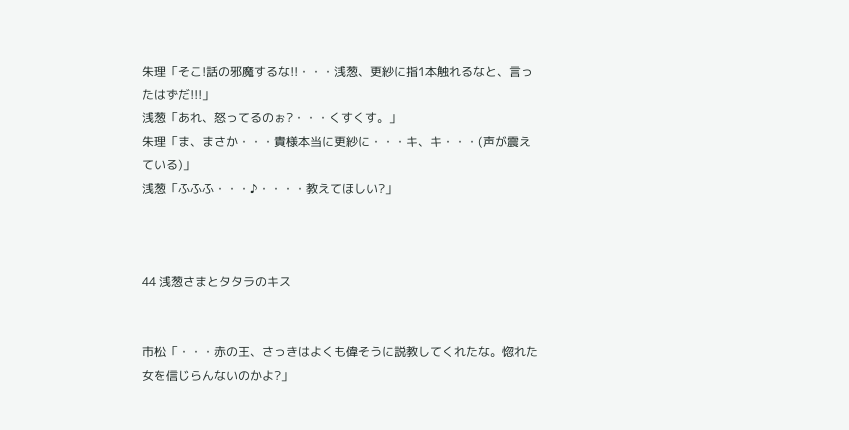朱理「そこ!話の邪魔するな!!・・・浅葱、更紗に指1本触れるなと、言ったはずだ!!!」
浅葱「あれ、怒ってるのぉ?・・・くすくす。」
朱理「ま、まさか・・・貴様本当に更紗に・・・キ、キ・・・(声が震えている)」
浅葱「ふふふ・・・♪・・・・教えてほしい?」



44 浅葱さまとタタラのキス


市松「・・・赤の王、さっきはよくも偉そうに説教してくれたな。惚れた女を信じらんないのかよ?」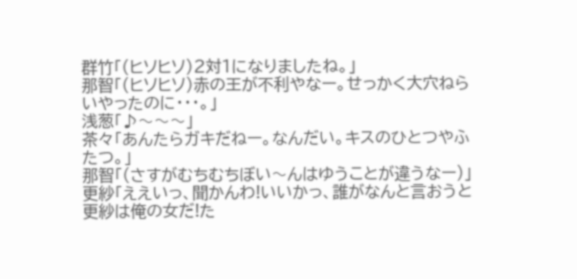群竹「(ヒソヒソ)2対1になりましたね。」
那智「(ヒソヒソ)赤の王が不利やなー。せっかく大穴ねらいやったのに・・・。」
浅葱「♪〜〜〜」
茶々「あんたらガキだねー。なんだい。キスのひとつやふたつ。」
那智「(さすがむちむちぼい〜んはゆうことが違うなー)」
更紗「ええいっ、聞かんわ!いいかっ、誰がなんと言おうと更紗は俺の女だ!た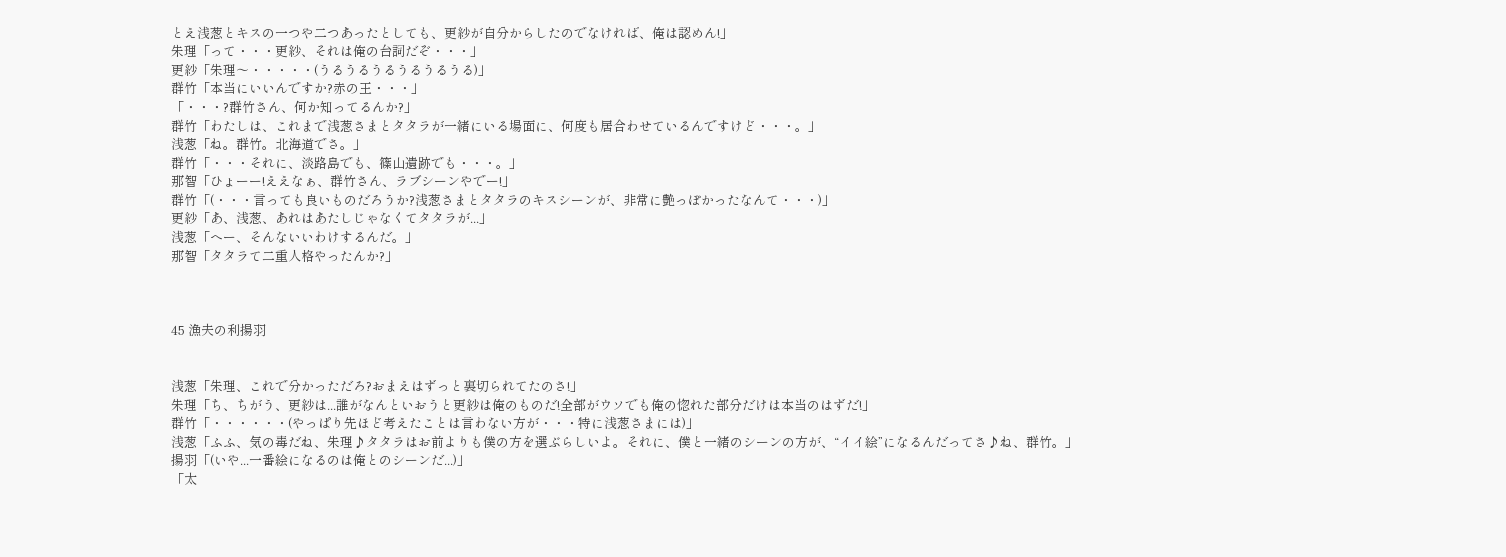とえ浅葱とキスの一つや二つあったとしても、更紗が自分からしたのでなければ、俺は認めん!」
朱理「って・・・更紗、それは俺の台詞だぞ・・・」
更紗「朱理〜・・・・・(うるうるうるうるうるうる)」
群竹「本当にいいんですか?赤の王・・・」
「・・・?群竹さん、何か知ってるんか?」
群竹「わたしは、これまで浅葱さまとタタラが一緒にいる場面に、何度も居合わせているんですけど・・・。」
浅葱「ね。群竹。北海道でさ。」
群竹「・・・それに、淡路島でも、篠山遺跡でも・・・。」
那智「ひょーー!ええなぁ、群竹さん、ラブシーンやでー!」
群竹「(・・・言っても良いものだろうか?浅葱さまとタタラのキスシーンが、非常に艶っぽかったなんて・・・)」
更紗「あ、浅葱、あれはあたしじゃなくてタタラが...」
浅葱「へー、そんないいわけするんだ。」
那智「タタラて二重人格やったんか?」



45 漁夫の利揚羽


浅葱「朱理、これで分かっただろ?おまえはずっと裏切られてたのさ!」
朱理「ち、ちがう、更紗は...誰がなんといおうと更紗は俺のものだ!全部がウソでも俺の惚れた部分だけは本当のはずだ!」
群竹「・・・・・・(やっぱり先ほど考えたことは言わない方が・・・特に浅葱さまには)」
浅葱「ふふ、気の毒だね、朱理♪タタラはお前よりも僕の方を選ぶらしいよ。それに、僕と一緒のシーンの方が、“イイ絵”になるんだってさ♪ね、群竹。」
揚羽「(いや...一番絵になるのは俺とのシーンだ...)」
「太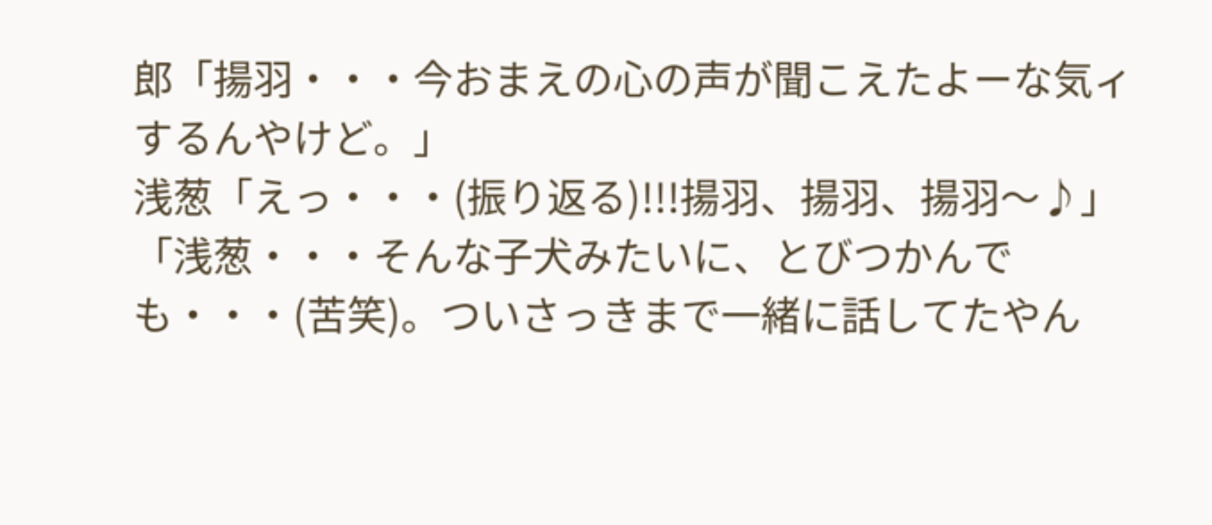郎「揚羽・・・今おまえの心の声が聞こえたよーな気ィするんやけど。」
浅葱「えっ・・・(振り返る)!!!揚羽、揚羽、揚羽〜♪」
「浅葱・・・そんな子犬みたいに、とびつかんでも・・・(苦笑)。ついさっきまで一緒に話してたやん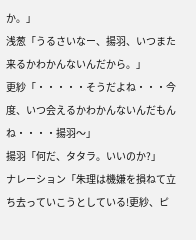か。」
浅葱「うるさいなー、揚羽、いつまた来るかわかんないんだから。」
更紗「・・・・・そうだよね・・・今度、いつ会えるかわかんないんだもんね・・・・揚羽〜」
揚羽「何だ、タタラ。いいのか?」
ナレーション「朱理は機嫌を損ねて立ち去っていこうとしている!更紗、ピ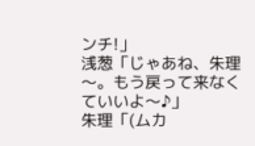ンチ!」
浅葱「じゃあね、朱理〜。もう戻って来なくていいよ〜♪」
朱理「(ムカ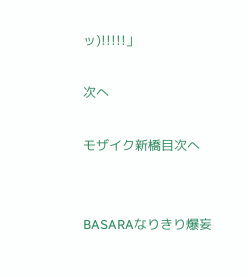ッ)!!!!!」

次へ

モザイク新橋目次へ


BASARAなりきり爆妄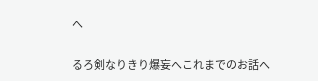へ

るろ剣なりきり爆妄へこれまでのお話へ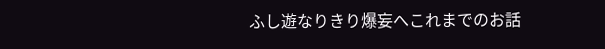ふし遊なりきり爆妄へこれまでのお話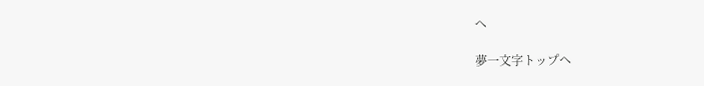へ

夢一文字トップへ